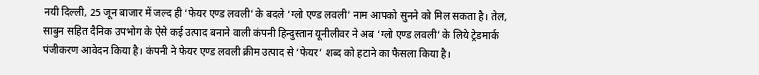नयी दिल्ली, 25 जून बाजार में जल्द ही ‘फेयर एण्ड लवली’ के बदले ‘ग्लो एण्ड लवली’ नाम आपको सुनने को मिल सकता है। तेल, साबुन सहित दैनिक उपभोग के ऐसे कई उत्पाद बनाने वाली कंपनी हिन्दुस्तान यूनीलीवर ने अब ‘ग्लो एण्ड लवली’ के लिये ट्रेडमार्क पंजीकरण आवेदन किया है। कंपनी ने फेयर एण्ड लवली क्रीम उत्पाद से ‘फेयर’ शब्द को हटाने का फैसला किया है।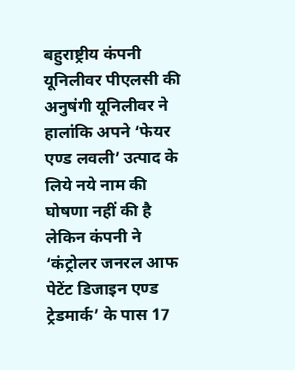बहुराष्ट्रीय कंपनी यूनिलीवर पीएलसी की अनुषंगी यूनिलीवर ने हालांकि अपने ‘फेयर एण्ड लवली’ उत्पाद के लिये नये नाम की घोषणा नहीं की है लेकिन कंपनी ने ‘कंट्रोलर जनरल आफ पेटेंट डिजाइन एण्ड ट्रेडमार्क’ के पास 17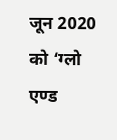जून 2020 को ‘ग्लो एण्ड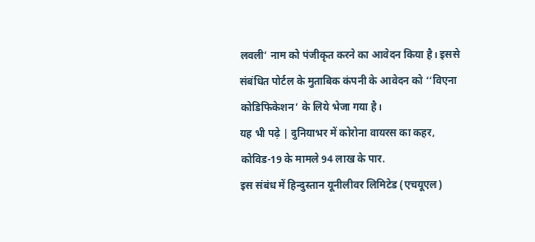लवली’ नाम को पंजीकृत करने का आवेदन किया है। इससे संबंधित पोर्टल के मुताबिक कंपनी के आवेदन को ‘‘विएना कोडिफिकेशन’ के लिये भेजा गया है।
यह भी पढ़े | दुनियाभर में कोरोना वायरस का कहर, कोविड-19 के मामले 94 लाख के पार.
इस संबंध में हिन्दुस्तान यूनीलीवर लिमिटेड (एचयूएल)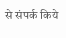से संपर्क किये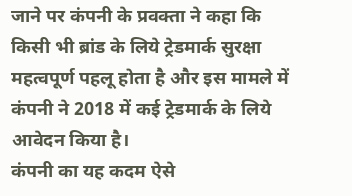जाने पर कंपनी के प्रवक्ता ने कहा कि किसी भी ब्रांड के लिये ट्रेडमार्क सुरक्षा महत्वपूर्ण पहलू होता है और इस मामले में कंपनी ने 2018 में कई ट्रेडमार्क के लिये आवेदन किया है।
कंपनी का यह कदम ऐसे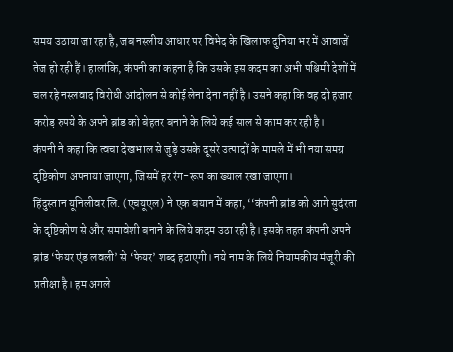समय उठाया जा रहा है, जब नस्लीय आधार पर विभेद के खिलाफ दुनिया भर में आवाजें तेज हो रही हैं। हालांकि, कंपनी का कहना है कि उसके इस कदम का अभी पश्चिमी देशों में चल रहे नस्लवाद विरोधी आंदोलन से कोई लेना देना नहीं है। उसने कहा कि वह दो हजार करोड़ रुपये के अपने ब्रांड को बेहतर बनाने के लिये कई साल से काम कर रही है।
कंपनी ने कहा कि त्वचा देखभाल से जुड़े उसके दूसरे उत्पादों के मामले में भी नया समग्र दृष्टिकोण अपनाया जाएगा, जिसमें हर रंग-रूप का ख्याल रखा जाएगा।
हिंदुस्तान यूनिलीवर लि. (एचयूएल) ने एक बयान में कहा, ‘‘कंपनी ब्रांड को आगे सुदंरता के दृष्टिकोण से और समावेशी बनाने के लिये कदम उठा रही है। इसके तहत कंपनी अपने ब्रांड ‘फेयर एंड लवली’ से ‘फेयर’ शब्द हटाएगी। नये नाम के लिये नियामकीय मंजूरी की प्रतीक्षा है। हम अगले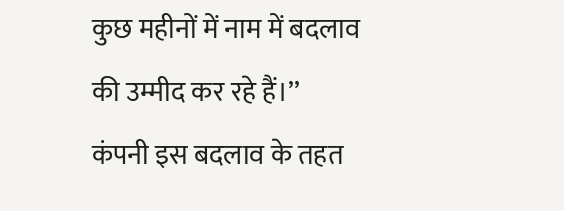कुछ महीनों में नाम में बदलाव की उम्मीद कर रहे हैं।’’
कंपनी इस बदलाव के तहत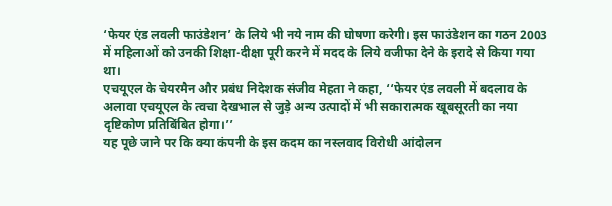‘फेयर एंड लवली फाउंडेशन’ के लिये भी नये नाम की घोषणा करेगी। इस फाउंडेशन का गठन 2003 में महिलाओं को उनकी शिक्षा-दीक्षा पूरी करने में मदद के लिये वजीफा देने के इरादे से किया गया था।
एचयूएल के चेयरमैन और प्रबंध निदेशक संजीव मेहता ने कहा, ‘‘फेयर एंड लवली में बदलाव के अलावा एचयूएल के त्वचा देखभाल से जुड़े अन्य उत्पादों में भी सकारात्मक खूबसूरती का नया दृष्टिकोण प्रतिबिंबित होगा।’’
यह पूछे जाने पर कि क्या कंपनी के इस कदम का नस्लवाद विरोधी आंदोलन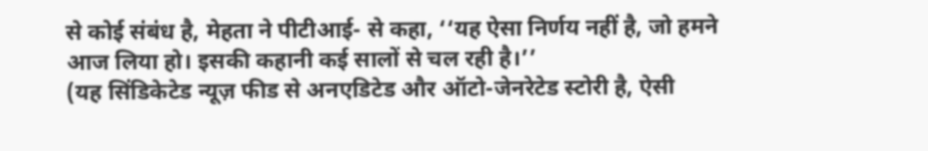से कोई संबंध है, मेहता ने पीटीआई- से कहा, ‘‘यह ऐसा निर्णय नहीं है, जो हमने आज लिया हो। इसकी कहानी कई सालों से चल रही है।’’
(यह सिंडिकेटेड न्यूज़ फीड से अनएडिटेड और ऑटो-जेनरेटेड स्टोरी है, ऐसी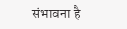संभावना है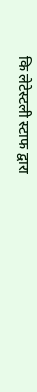कि लेटेस्टली स्टाफ द्वारा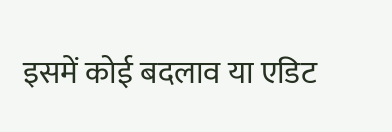इसमें कोई बदलाव या एडिट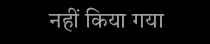नहीं किया गया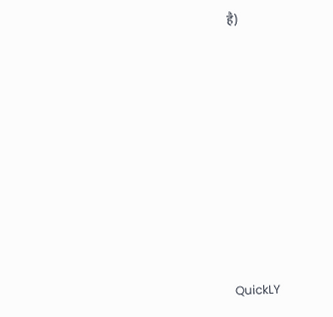है)













QuickLY